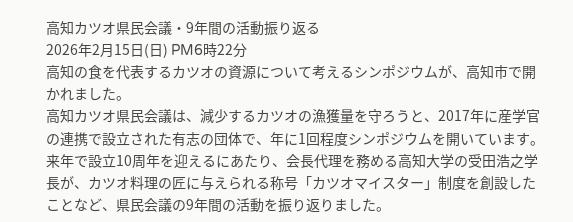高知カツオ県民会議・9年間の活動振り返る
2026年2月15日(日) PM6時22分
高知の食を代表するカツオの資源について考えるシンポジウムが、高知市で開かれました。
高知カツオ県民会議は、減少するカツオの漁獲量を守ろうと、2017年に産学官の連携で設立された有志の団体で、年に1回程度シンポジウムを開いています。
来年で設立10周年を迎えるにあたり、会長代理を務める高知大学の受田浩之学長が、カツオ料理の匠に与えられる称号「カツオマイスター」制度を創設したことなど、県民会議の9年間の活動を振り返りました。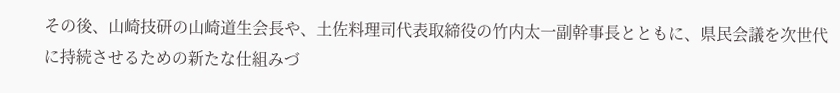その後、山崎技研の山崎道生会長や、土佐料理司代表取締役の竹内太一副幹事長とともに、県民会議を次世代に持続させるための新たな仕組みづ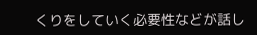くりをしていく必要性などが話し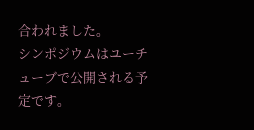合われました。
シンポジウムはユーチューブで公開される予定です。